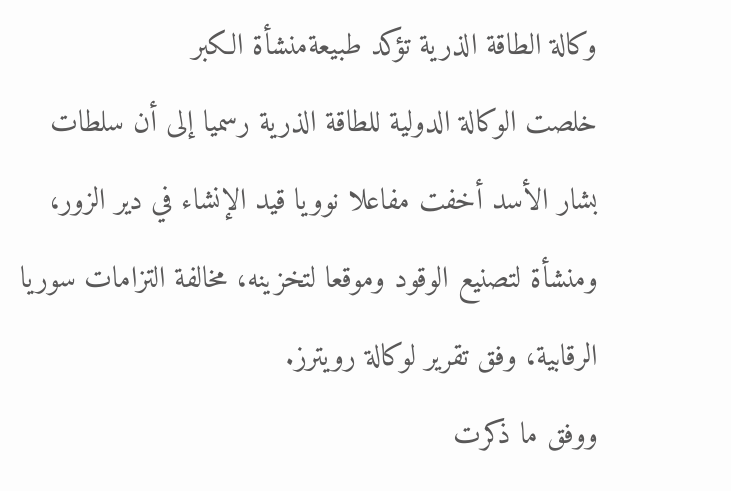وكالة الطاقة الذرية تؤكد طبيعةمنشأة الكبر
خلصت الوكالة الدولية للطاقة الذرية رسميا إلى أن سلطات بشار الأسد أخفت مفاعلا نوويا قيد الإنشاء في دير الزور، ومنشأة لتصنيع الوقود وموقعا لتخزينه، مخالفة التزامات سوريا الرقابية، وفق تقرير لوكالة رويترز.
ووفق ما ذكرت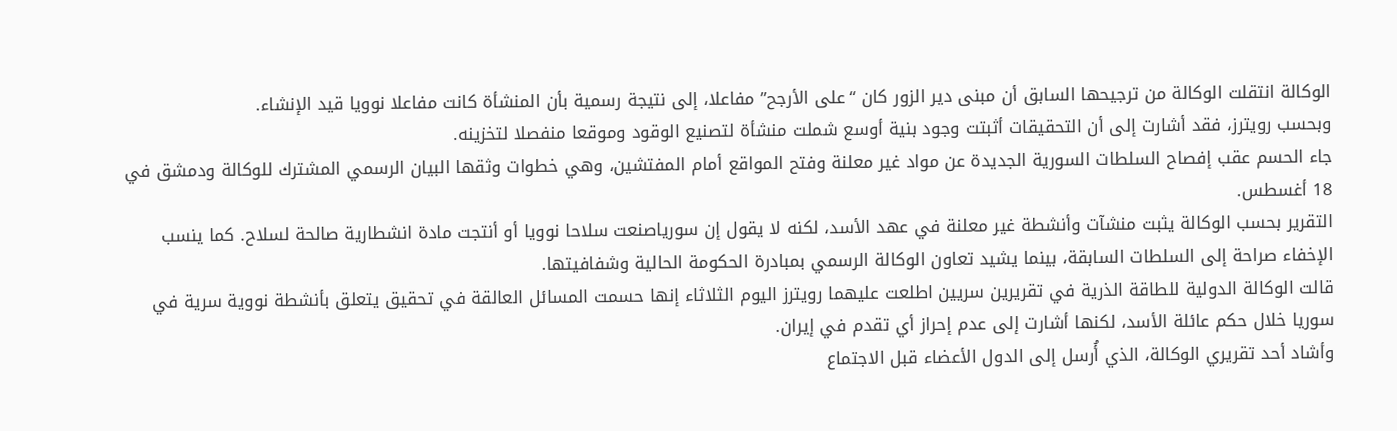الوكالة انتقلت الوكالة من ترجيحها السابق أن مبنى دير الزور كان “على الأرجح” مفاعلا، إلى نتيجة رسمية بأن المنشأة كانت مفاعلا نوويا قيد الإنشاء.
وبحسب رويترز، فقد أشارت إلى أن التحقيقات أثبتت وجود بنية أوسع شملت منشأة لتصنيع الوقود وموقعا منفصلا لتخزينه.
جاء الحسم عقب إفصاح السلطات السورية الجديدة عن مواد غير معلنة وفتح المواقع أمام المفتشين، وهي خطوات وثقها البيان الرسمي المشترك للوكالة ودمشق في 18 أغسطس.
التقرير بحسب الوكالة يثبت منشآت وأنشطة غير معلنة في عهد الأسد، لكنه لا يقول إن سورياصنعت سلاحا نوويا أو أنتجت مادة انشطارية صالحة لسلاح. كما ينسب الإخفاء صراحة إلى السلطات السابقة، بينما يشيد تعاون الوكالة الرسمي بمبادرة الحكومة الحالية وشفافيتها.
قالت الوكالة الدولية للطاقة الذرية في تقريرين سريين اطلعت عليهما رويترز اليوم الثلاثاء إنها حسمت المسائل العالقة في تحقيق يتعلق بأنشطة نووية سرية في سوريا خلال حكم عائلة الأسد، لكنها أشارت إلى عدم إحراز أي تقدم في إيران.
وأشاد أحد تقريري الوكالة، الذي أُرسل إلى الدول الأعضاء قبل الاجتماع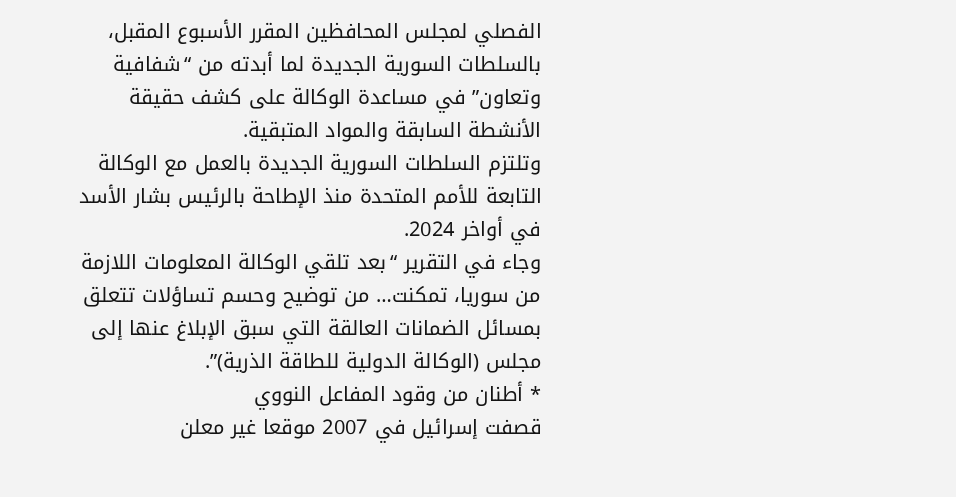الفصلي لمجلس المحافظين المقرر الأسبوع المقبل، بالسلطات السورية الجديدة لما أبدته من “شفافية وتعاون” في مساعدة الوكالة على كشف حقيقة الأنشطة السابقة والمواد المتبقية.
وتلتزم السلطات السورية الجديدة بالعمل مع الوكالة التابعة للأمم المتحدة منذ الإطاحة بالرئيس بشار الأسد في أواخر 2024.
وجاء في التقرير “بعد تلقي الوكالة المعلومات اللازمة من سوريا، تمكنت… من توضيح وحسم تساؤلات تتعلق بمسائل الضمانات العالقة التي سبق الإبلاغ عنها إلى مجلس (الوكالة الدولية للطاقة الذرية)”.
* أطنان من وقود المفاعل النووي
قصفت إسرائيل في 2007 موقعا غير معلن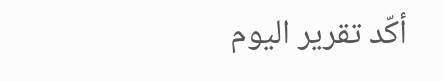أكّد تقرير اليوم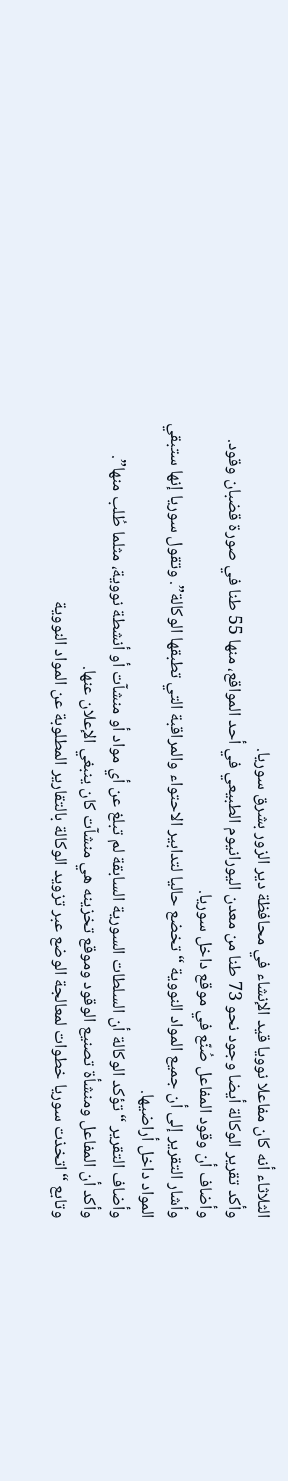الثلاثاء أنه كان مفاعلا نوويا قيد الإنشاء في محافظة دير الزور بشرق سوريا.
وأكد تقرير الوكالة أيضا وجود نحو 73 طنا من معدن اليورانيوم الطبيعي في أحد المواقع، منها 55 طنا في صورة قضبان وقود.
وأضاف أن وقود المفاعل صُنّع في موقع داخل سوريا.
وأشار التقرير إلى أن جميع المواد النووية “تخضع حاليا لتدابير الاحتواء والمراقبة التي تطبقها الوكالة”. وتقول سوريا إنها ستبقي المواد داخل أراضيها.
وأضاف التقرير “تؤكد الوكالة أن السلطات السورية السابقة لم تبلغ عن أي مواد أو منشآت أو أنشطة نووية، مثلما طُلب منها”.
وأكد أن المفاعل ومنشأة تصنيع الوقود وموقع تخزينه هي منشآت كان ينبغي الإعلان عنها.
وتابع “اتخذت سوريا خطوات لمعالجة الوضع عبر تزويد الوكالة بالتقارير المطلوبة عن المواد النووية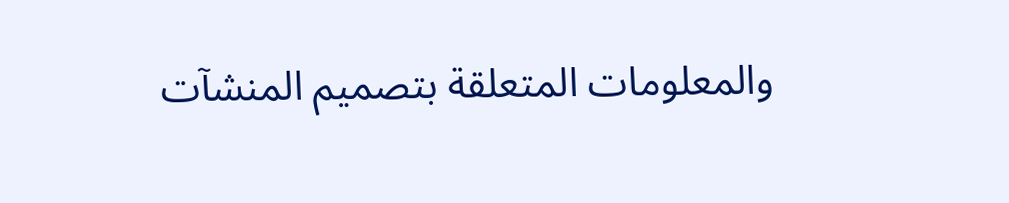والمعلومات المتعلقة بتصميم المنشآت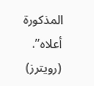المذكورة أعلاه”.
(رويترز)